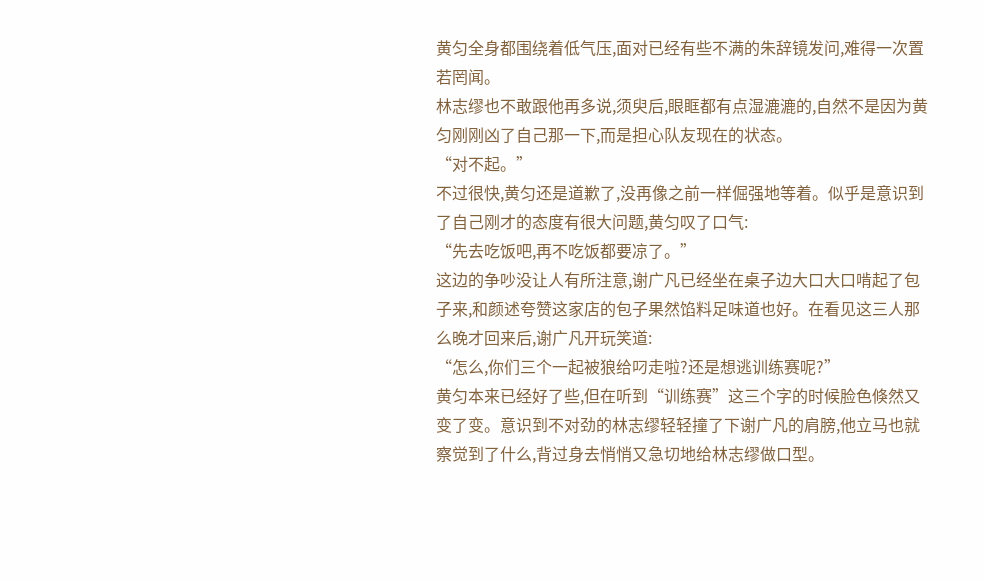黄匀全身都围绕着低气压,面对已经有些不满的朱辞镜发问,难得一次置若罔闻。
林志缪也不敢跟他再多说,须臾后,眼眶都有点湿漉漉的,自然不是因为黄匀刚刚凶了自己那一下,而是担心队友现在的状态。
“对不起。”
不过很快,黄匀还是道歉了,没再像之前一样倔强地等着。似乎是意识到了自己刚才的态度有很大问题,黄匀叹了口气:
“先去吃饭吧,再不吃饭都要凉了。”
这边的争吵没让人有所注意,谢广凡已经坐在桌子边大口大口啃起了包子来,和颜述夸赞这家店的包子果然馅料足味道也好。在看见这三人那么晚才回来后,谢广凡开玩笑道:
“怎么,你们三个一起被狼给叼走啦?还是想逃训练赛呢?”
黄匀本来已经好了些,但在听到“训练赛”这三个字的时候脸色倏然又变了变。意识到不对劲的林志缪轻轻撞了下谢广凡的肩膀,他立马也就察觉到了什么,背过身去悄悄又急切地给林志缪做口型。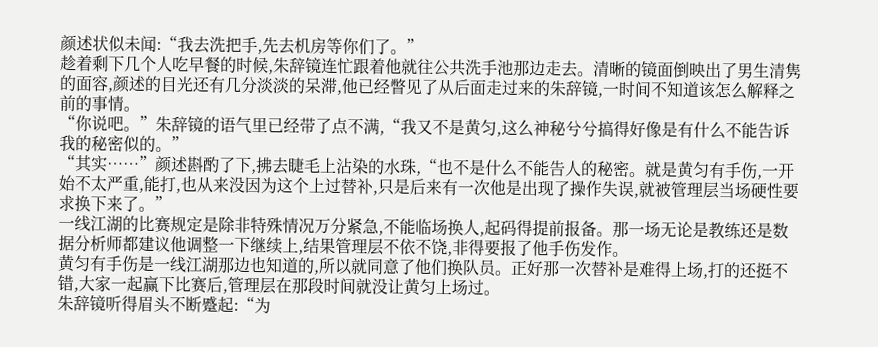颜述状似未闻:“我去洗把手,先去机房等你们了。”
趁着剩下几个人吃早餐的时候,朱辞镜连忙跟着他就往公共洗手池那边走去。清晰的镜面倒映出了男生清隽的面容,颜述的目光还有几分淡淡的呆滞,他已经瞥见了从后面走过来的朱辞镜,一时间不知道该怎么解释之前的事情。
“你说吧。”朱辞镜的语气里已经带了点不满,“我又不是黄匀,这么神秘兮兮搞得好像是有什么不能告诉我的秘密似的。”
“其实……”颜述斟酌了下,拂去睫毛上沾染的水珠,“也不是什么不能告人的秘密。就是黄匀有手伤,一开始不太严重,能打,也从来没因为这个上过替补,只是后来有一次他是出现了操作失误,就被管理层当场硬性要求换下来了。”
一线江湖的比赛规定是除非特殊情况万分紧急,不能临场换人,起码得提前报备。那一场无论是教练还是数据分析师都建议他调整一下继续上,结果管理层不依不饶,非得要报了他手伤发作。
黄匀有手伤是一线江湖那边也知道的,所以就同意了他们换队员。正好那一次替补是难得上场,打的还挺不错,大家一起赢下比赛后,管理层在那段时间就没让黄匀上场过。
朱辞镜听得眉头不断蹙起:“为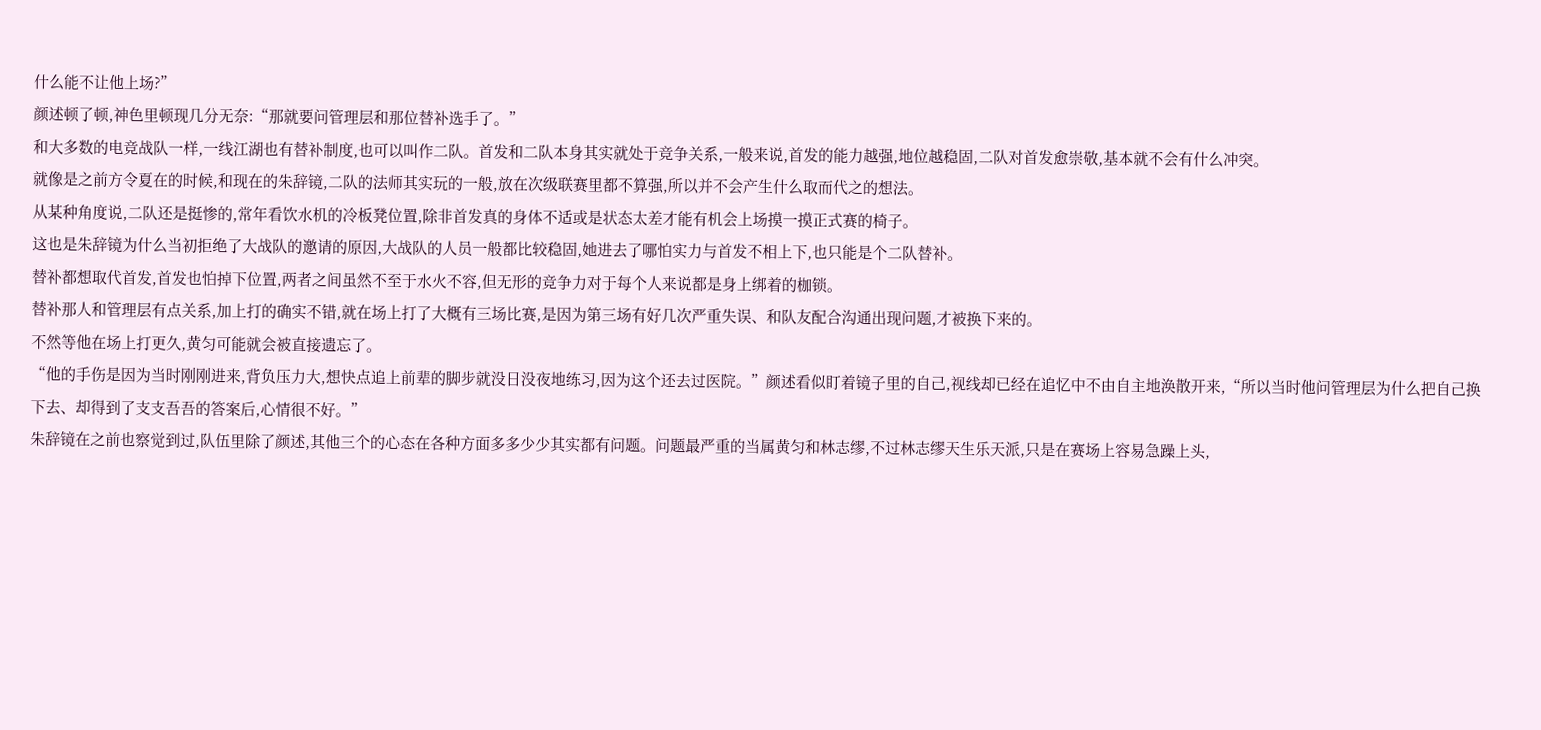什么能不让他上场?”
颜述顿了顿,神色里顿现几分无奈:“那就要问管理层和那位替补选手了。”
和大多数的电竞战队一样,一线江湖也有替补制度,也可以叫作二队。首发和二队本身其实就处于竞争关系,一般来说,首发的能力越强,地位越稳固,二队对首发愈崇敬,基本就不会有什么冲突。
就像是之前方令夏在的时候,和现在的朱辞镜,二队的法师其实玩的一般,放在次级联赛里都不算强,所以并不会产生什么取而代之的想法。
从某种角度说,二队还是挺惨的,常年看饮水机的冷板凳位置,除非首发真的身体不适或是状态太差才能有机会上场摸一摸正式赛的椅子。
这也是朱辞镜为什么当初拒绝了大战队的邀请的原因,大战队的人员一般都比较稳固,她进去了哪怕实力与首发不相上下,也只能是个二队替补。
替补都想取代首发,首发也怕掉下位置,两者之间虽然不至于水火不容,但无形的竞争力对于每个人来说都是身上绑着的枷锁。
替补那人和管理层有点关系,加上打的确实不错,就在场上打了大概有三场比赛,是因为第三场有好几次严重失误、和队友配合沟通出现问题,才被换下来的。
不然等他在场上打更久,黄匀可能就会被直接遗忘了。
“他的手伤是因为当时刚刚进来,背负压力大,想快点追上前辈的脚步就没日没夜地练习,因为这个还去过医院。”颜述看似盯着镜子里的自己,视线却已经在追忆中不由自主地涣散开来,“所以当时他问管理层为什么把自己换下去、却得到了支支吾吾的答案后,心情很不好。”
朱辞镜在之前也察觉到过,队伍里除了颜述,其他三个的心态在各种方面多多少少其实都有问题。问题最严重的当属黄匀和林志缪,不过林志缪天生乐天派,只是在赛场上容易急躁上头,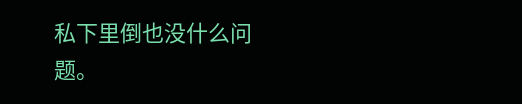私下里倒也没什么问题。